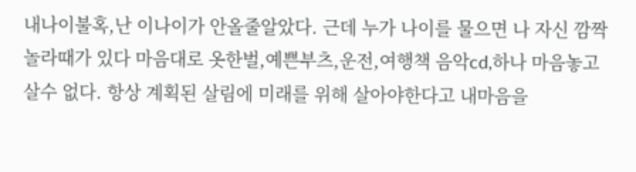내나이불혹,난 이나이가 안올줄알았다. 근데 누가 나이를 물으면 나 자신 깜짝놀라때가 있다 마음대로 옷한벌,예쁜부츠,운전,여행책 음악cd,하나 마음놓고 살수 없다. 항상 계획된 살림에 미래를 위해 살아야한다고 내마음을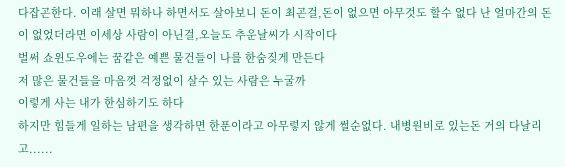다잡곤한다. 이래 살면 뭐하나 하면서도 살아보니 돈이 최곤걸,돈이 없으면 아무것도 할수 없다 난 얼마간의 돈이 없었더라면 이세상 사람이 아닌걸,오늘도 추운날씨가 시작이다
벌써 쇼윈도우에는 꿈같은 예쁜 물건들이 나를 한숨짖게 만든다
저 많은 물건들을 마음껏 걱정없이 살수 있는 사람은 누굴까
이렇게 사는 내가 한심하기도 하다
하지만 힘들게 일하는 남편을 생각하면 한푼이라고 아무렇지 않게 썰순없다. 내병원비로 있는돈 거의 다날리고......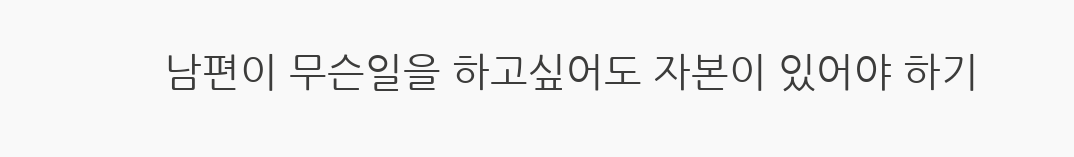남편이 무슨일을 하고싶어도 자본이 있어야 하기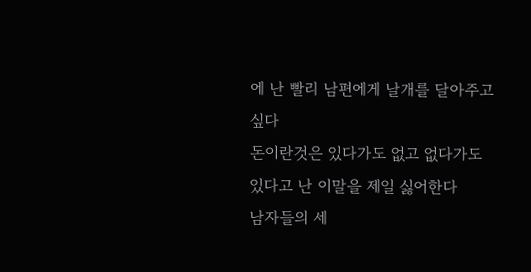에 난 빨리 남편에게 날개를 달아주고 싶다
돈이란것은 있다가도 없고 없다가도 있다고 난 이말을 제일 싫어한다
남자들의 세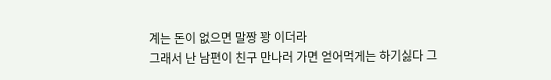계는 돈이 없으면 말짱 꽝 이더라
그래서 난 남편이 친구 만나러 가면 얻어먹게는 하기싫다 그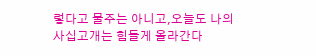렇다고 물주는 아니고,오늘도 나의 사십고개는 힘들게 올라간다